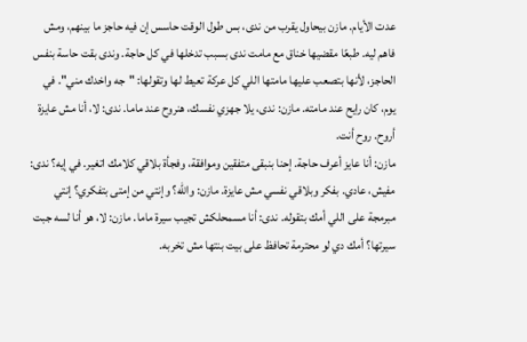عدت الأيام. مازن بيحاول يقرب من ندى، بس طول الوقت حاسس إن فيه حاجز ما بينهم، ومش فاهم ليه. طبعًا مقضيها خناق مع مامت ندى بسبب تدخلها في كل حاجة. وندى بقت حاسة بنفس الحاجز، لأنها بتصعب عليها مامتها اللي كل عركة تعيط لها وتقولها: "جه واخدك مني". في يوم، كان رايح عند مامته. مازن: ندى، يلا جهزي نفسك، هنروح عند ماما. ندى: لا، أنا مش عايزة أروح. روح أنت.
مازن: أنا عايز أعرف حاجة. إحنا بنبقى متفقين وموافقة، وفجأة بلاقي كلامك اتغير. في إيه؟ ندى: مفيش، عادي. بفكر وبلاقي نفسي مش عايزة. مازن: والله؟ وإنتي من إمتى بتفكري؟ إنتي مبرمجة على اللي أمك بتقوله. ندى: أنا مسمحلكش تجيب سيرة ماما. مازن: لا، هو أنا لسه جبت سيرتها؟ أمك دي لو محترمة تحافظ على بيت بنتها مش تخربه.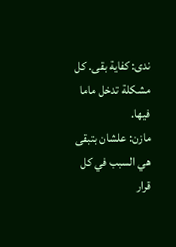ندى: كفاية بقى. كل مشكلة تدخل ماما فيها.
مازن: علشان بتبقى هي السبب في كل قرار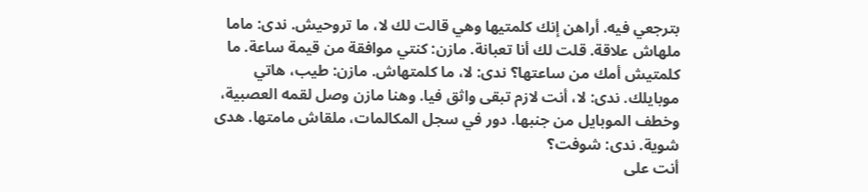بترجعي فيه. أراهن إنك كلمتيها وهي قالت لك لا، ما تروحيش. ندى: ماما ملهاش علاقة. قلت لك أنا تعبانة. مازن: كنتي موافقة من قيمة ساعة. ما كلمتيش أمك من ساعتها؟ ندى: لا، ما كلمتهاش. مازن: طيب، هاتي موبايلك. ندى: لا، أنت لازم تبقى واثق فيا. وهنا مازن وصل لقمه العصبية، وخطف الموبايل من جنبها. دور في سجل المكالمات، ملقاش مامتها. هدى شوية. ندى: شوفت؟
أنت على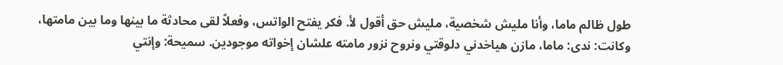طول ظالم ماما، وأنا مليش شخصية، مليش حق أقول لأ. فكر يفتح الواتس، وفعلاً لقى محادثة ما بينها وما بين مامتها، وكانت: ندى: ماما، مازن هياخدني دلوقتي ونروح نزور مامته علشان إخواته موجودين. سميحة: وإنتي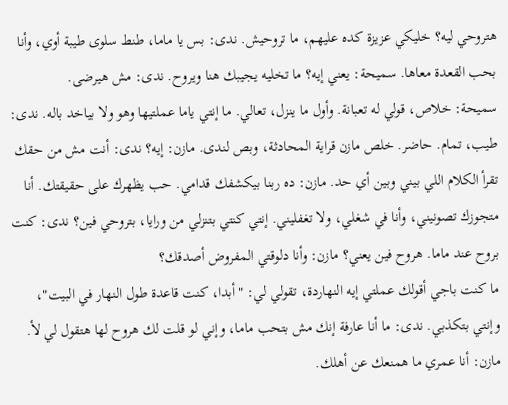هتروحي ليه؟ خليكي عزيزة كده عليهم، ما تروحيش. ندى: بس يا ماما، طنط سلوى طيبة أوي، وأنا بحب القعدة معاها. سميحة: يعني إيه؟ ما تخليه يجيبك هنا ويروح. ندى: مش هيرضى.
سميحة: خلاص، قولي له تعبانة. وأول ما ينزل، تعالي. ما إنتي ياما عملتيها وهو ولا بياخد باله. ندى: طيب، تمام. حاضر. خلص مازن قراية المحادثة، وبص لندى. مازن: إيه؟ ندى: أنت مش من حقك تقرأ الكلام اللي بيني وبين أي حد. مازن: ده ربنا بيكشفك قدامي. حب يظهرك على حقيقتك. أنا متجوزك تصونيني، وأنا في شغلي، ولا تغفليني. إنتي كنتي بتنزلي من ورايا، بتروحي فين؟ ندى: كنت بروح عند ماما. هروح فين يعني؟ مازن: وأنا دلوقتي المفروض أصدقك؟
ما كنت باجي أقولك عملتي إيه النهاردة، تقولي لي: "أبدا، كنت قاعدة طول النهار في البيت"، وإنتي بتكذبي. ندى: ما أنا عارفة إنك مش بتحب ماما، وإني لو قلت لك هروح لها هتقول لي لأ. مازن: أنا عمري ما همنعك عن أهلك.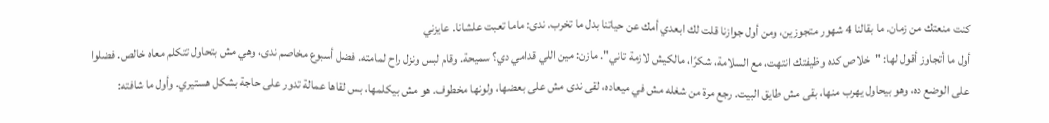كنت منعتك من زمان. ما بقالنا 4 شهور متجوزين، ومن أول جوازنا قلت لك ابعدي أمك عن حياتنا بدل ما تخرب. ندى: ماما تعبت علشانا. عايزني
أول ما أتجاوز أقول لها: "خلاص كده وظيفتك انتهت، مع السلامة، شكرًا، مالكيش لازمة تاني". مازن: مين اللي قدامي دي؟ سميحة. وقام لبس ونزل راح لمامته. فضل أسبوع مخاصم ندى، وهي مش بتحاول تتكلم معاه خالص. فضلوا على الوضع ده، وهو بيحاول يهرب منها، بقى مش طايق البيت. رجع مرة من شغله مش في ميعاده، لقى ندى مش على بعضها، ولونها مخطوف. هو مش بيكلمها، بس لقاها عمالة تدور على حاجة بشكل هستيري. وأول ما شافته: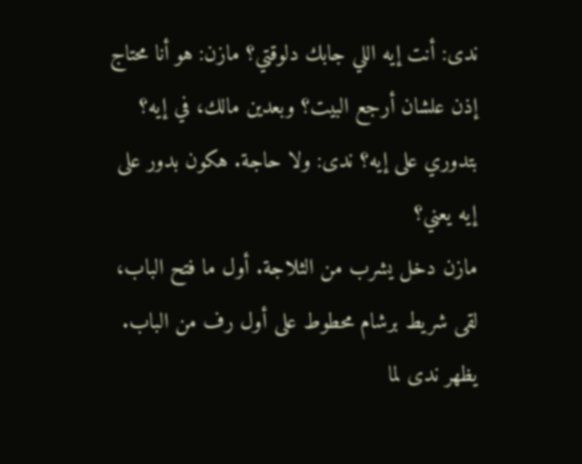ندى: أنت إيه اللي جابك دلوقتي؟ مازن: هو أنا محتاج إذن علشان أرجع البيت؟ وبعدين مالك، في إيه؟ بتدوري على إيه؟ ندى: ولا حاجة. هكون بدور على إيه يعني؟
مازن دخل يشرب من الثلاجة. أول ما فتح الباب، لقى شريط برشام محطوط على أول رف من الباب. يظهر ندى لما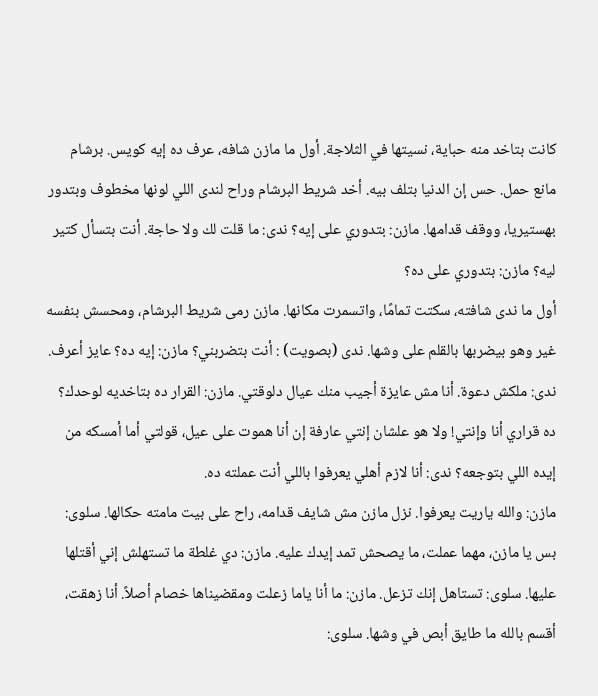كانت بتاخد منه حباية، نسيتها في الثلاجة. أول ما مازن شافه، عرف ده إيه كويس. برشام مانع حمل. حس إن الدنيا بتلف بيه. أخد شريط البرشام وراح لندى اللي لونها مخطوف وبتدور بهستيريا، ووقف قدامها. مازن: بتدوري على إيه؟ ندى: ما قلت لك ولا حاجة. أنت بتسأل كتير ليه؟ مازن: بتدوري على ده؟
أول ما ندى شافته، سكتت تمامًا، واتسمرت مكانها. مازن رمى شريط البرشام، ومحسش بنفسه غير وهو بيضربها بالقلم على وشها. ندى (بصويت) : أنت بتضربني؟ مازن: إيه ده؟ عايز أعرف. ندى: ملكش دعوة. أنا مش عايزة أجيب منك عيال دلوقتي. مازن: القرار ده بتاخديه لوحدك؟ ده قراري أنا وإنتي! ولا هو علشان إنتي عارفة إن أنا هموت على عيل، قولتي أما أمسكه من إيده اللي بتوجعه؟ ندى: أنا لازم أهلي يعرفوا باللي أنت عملته ده.
مازن: والله ياريت يعرفوا. نزل مازن مش شايف قدامه، راح على بيت مامته حكالها. سلوى: بس يا مازن، مهما عملت، ما يصحش تمد إيدك عليه. مازن: دي غلطة ما تستهلش إني أقتلها عليها. سلوى: تستاهل إنك تزعل. مازن: ما أنا ياما زعلت ومقضيناها خصام أصلاً. أنا زهقت، أقسم بالله ما طايق أبص في وشها. سلوى: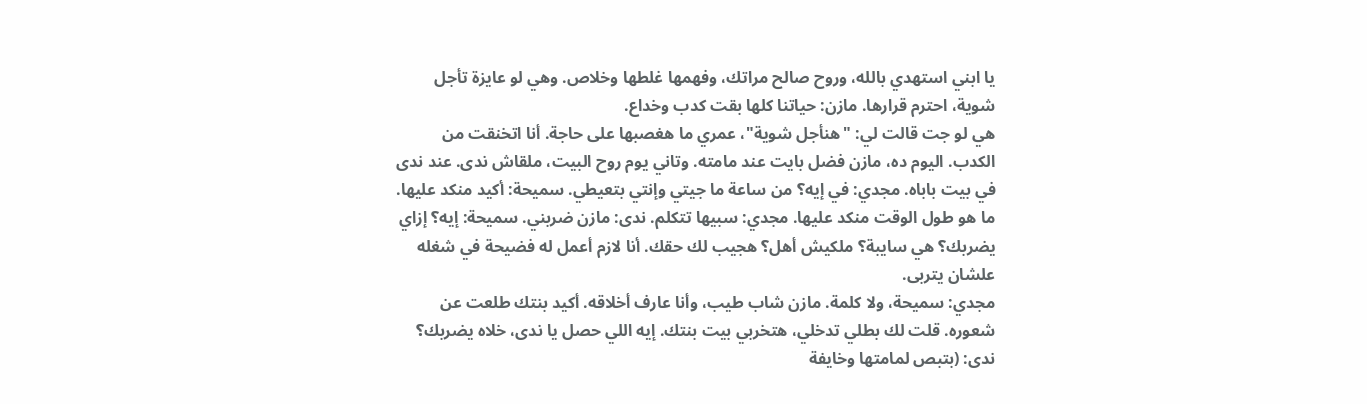يا ابني استهدي بالله، وروح صالح مراتك، وفهمها غلطها وخلاص. وهي لو عايزة تأجل شوية، احترم قرارها. مازن: حياتنا كلها بقت كدب وخداع.
هي لو جت قالت لي: "هنأجل شوية"، عمري ما هغصبها على حاجة. أنا اتخنقت من الكدب. اليوم ده، مازن فضل بايت عند مامته. وتاني يوم روح البيت، ملقاش ندى. عند ندى في بيت باباه. مجدي: في إيه؟ من ساعة ما جيتي وإنتي بتعيطي. سميحة: أكيد منكد عليها. ما هو طول الوقت منكد عليها. مجدي: سبيها تتكلم. ندى: مازن ضربني. سميحة: إيه؟ إزاي يضربك؟ هي سايبة؟ ملكيش أهل؟ هجيب لك حقك. أنا لازم أعمل له فضيحة في شغله علشان يتربى.
مجدي: سميحة، ولا كلمة. مازن شاب طيب، وأنا عارف أخلاقه. أكيد بنتك طلعت عن شعوره. قلت لك بطلي تدخلي، هتخربي بيت بنتك. إيه اللي حصل يا ندى، خلاه يضربك؟ ندى: (بتبص لمامتها وخايفة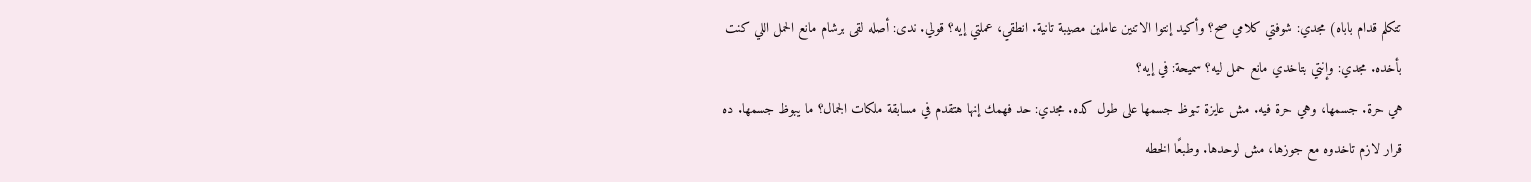تتكلم قدام باباه) مجدي: شوفتي كلامي صح؟ وأكيد إنتوا الاتنين عاملين مصيبة تانية. انطقي، عملتي إيه؟ قولي. ندى: أصله لقى برشام مانع الحمل اللي كنت بأخده. مجدي: وإنتي بتاخدي مانع حمل ليه؟ سميحة: في إيه؟
هي حرة. جسمها، وهي حرة فيه. مش عايزة تبوظ جسمها على طول كده. مجدي: حد فهمك إنها هتقدم في مسابقة ملكات الجمال؟ ما يبوظ جسمها. ده قرار لازم تاخدوه مع جوزها، مش لوحدها. وطبعًا الخطه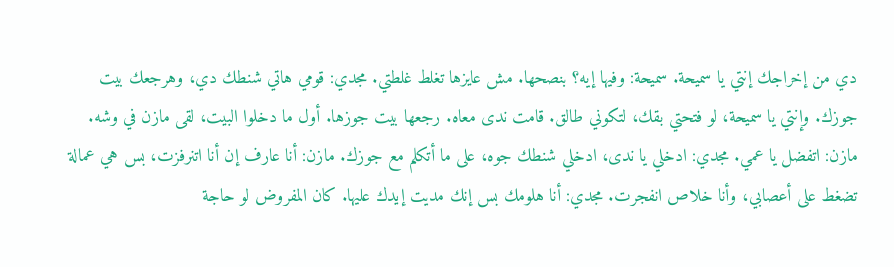دي من إخراجك إنتي يا سميحة. سميحة: وفيها إيه؟ بنصحها. مش عايزها تغلط غلطتي. مجدي: قومي هاتي شنطك دي، وهرجعك بيت جوزك. وإنتي يا سميحة، لو فتحتي بقك، لتكوني طالق. قامت ندى معاه. رجعها بيت جوزها. أول ما دخلوا البيت، لقى مازن في وشه.
مازن: اتفضل يا عمي. مجدي: ادخلي يا ندى، ادخلي شنطك جوه، على ما أتكلم مع جوزك. مازن: أنا عارف إن أنا اتنرفزت، بس هي عمالة تضغط على أعصابي، وأنا خلاص انفجرت. مجدي: أنا هلومك بس إنك مديت إيدك عليها. كان المفروض لو حاجة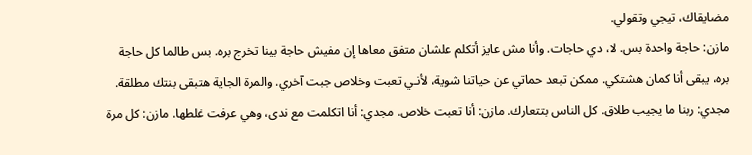مضايقاك، تيجي وتقولي.
مازن: حاجة واحدة بس. لا، دي حاجات. وأنا مش عايز أتكلم علشان متفق معاها إن مفيش حاجة بينا تخرج بره. بس طالما كل حاجة بره، يبقى أنا كمان هشتكي. ممكن تبعد حماتي عن حياتنا شوية، لأنـي تعبت وخلاص جبت آخري. والمرة الجاية هتبقى بنتك مطلقة. مجدي: ربنا ما يجيب طلاق. كل الناس بتتعارك. مازن: أنا تعبت خلاص. مجدي: أنا اتكلمت مع ندى، وهي عرفت غلطها. مازن: كل مرة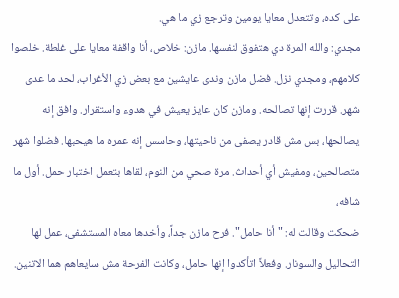على كده، وتتعدل معايا يومين وترجع زي ما هي.
مجدي: والله المرة دي هتفوق لنفسها. مازن: خلاص، أنا واقفة معايا على غلطة. خلصوا كلامهم، ومجدي نزل. فضل مازن وندى عايشين مع بعض زي الأغراب، لحد ما عدى شهر. قررت إنها تصالحه. ومازن كان عايز يعيش في هدوء واستقرار. وافق إنه يصالحها، بس مش قادر يصفى من ناحيتها، وحاسس إنه عمره ما هيحبها. فضلوا شهر متصالحين، ومفيش أي أحداث. مرة صحي من النوم، لقاها بتعمل اختبار حمل. أول ما شافه،
ضحكت وقالت له: "أنا حامل". فرح مازن جداً، وأخدها معاه المستشفى، عمل لها التحاليل والسونار. وفعلاً اتأكدوا إنها حامل، وكانت الفرحة مش سايعاهم هما الاتنين.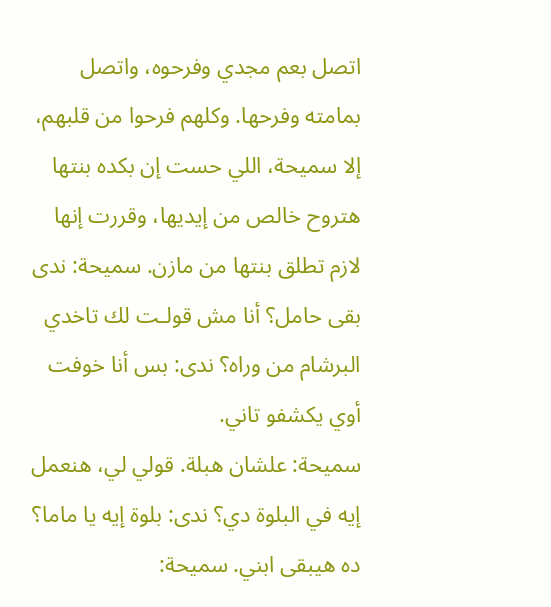اتصل بعم مجدي وفرحوه، واتصل بمامته وفرحها. وكلهم فرحوا من قلبهم، إلا سميحة، اللي حست إن بكده بنتها هتروح خالص من إيديها، وقررت إنها لازم تطلق بنتها من مازن. سميحة: ندى بقى حامل؟ أنا مش قولـت لك تاخدي البرشام من وراه؟ ندى: بس أنا خوفت أوي يكشفو تاني.
سميحة: علشان هبلة. قولي لي، هنعمل إيه في البلوة دي؟ ندى: بلوة إيه يا ماما؟ ده هيبقى ابني. سميحة: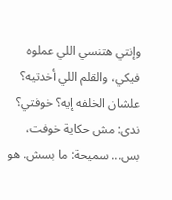وإنتي هتنسي اللي عملوه فيكي، والقلم اللي أخدتيه؟ علشان الخلفه إيه؟ خوفتي؟ ندى: مش حكاية خوفت، بس... سميحة: ما بسش. هو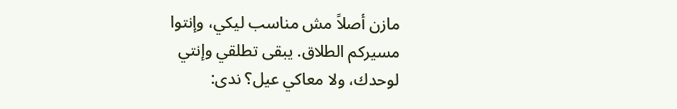مازن أصلاً مش مناسب ليكي، وإنتوا مسيركم الطلاق. يبقى تطلقي وإنتي لوحدك، ولا معاكي عيل؟ ندى: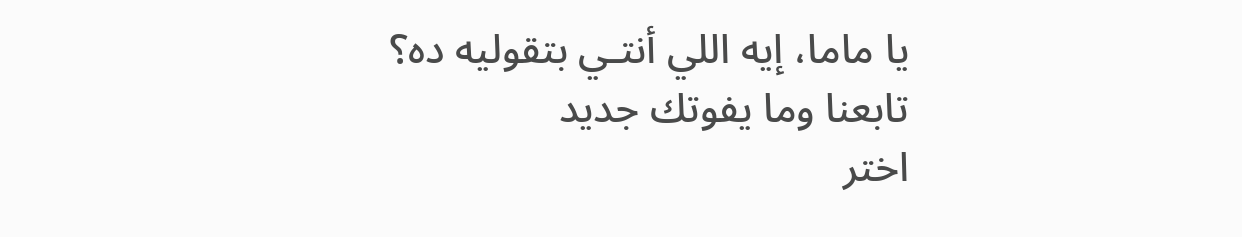يا ماما، إيه اللي أنتـي بتقوليه ده؟
تابعنا وما يفوتك جديد
اختر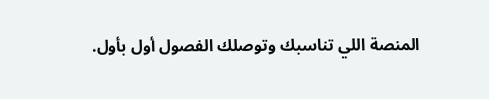المنصة اللي تناسبك وتوصلك الفصول أول بأول.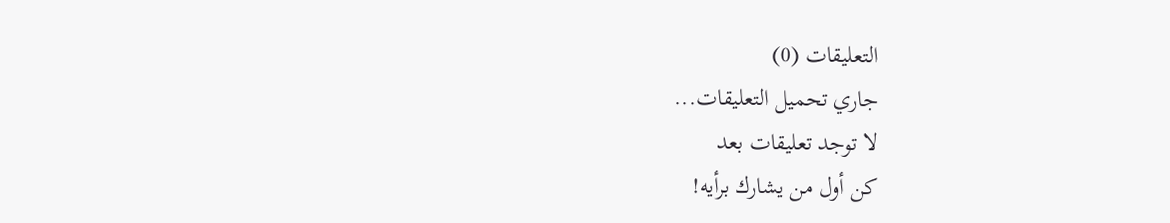التعليقات (0)
جاري تحميل التعليقات...
لا توجد تعليقات بعد
كن أول من يشارك برأيه!